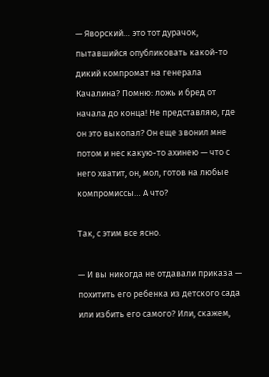— Яворский… это тот дурачок, пытавшийся опубликовать какой-то дикий компромат на генерала Качалина? Помню: ложь и бред от начала до конца! Не представляю, где он это выкопал? Он еще звонил мне потом и нес какую-то ахинею — что с него хватит, он, мол, готов на любые компромиссы… А что?

Так, с этим все ясно.

— И вы никогда не отдавали приказа — похитить его ребенка из детского сада или избить его самого? Или, скажем,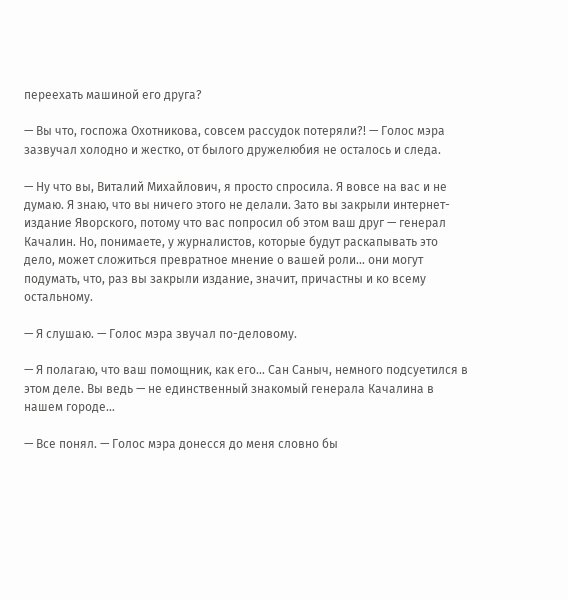переехать машиной его друга?

— Вы что, госпожа Охотникова, совсем рассудок потеряли?! — Голос мэра зазвучал холодно и жестко, от былого дружелюбия не осталось и следа.

— Ну что вы, Виталий Михайлович, я просто спросила. Я вовсе на вас и не думаю. Я знаю, что вы ничего этого не делали. Зато вы закрыли интернет-издание Яворского, потому что вас попросил об этом ваш друг — генерал Качалин. Но, понимаете, у журналистов, которые будут раскапывать это дело, может сложиться превратное мнение о вашей роли… они могут подумать, что, раз вы закрыли издание, значит, причастны и ко всему остальному.

— Я слушаю. — Голос мэра звучал по-деловому.

— Я полагаю, что ваш помощник, как его… Сан Саныч, немного подсуетился в этом деле. Вы ведь — не единственный знакомый генерала Качалина в нашем городе…

— Все понял. — Голос мэра донесся до меня словно бы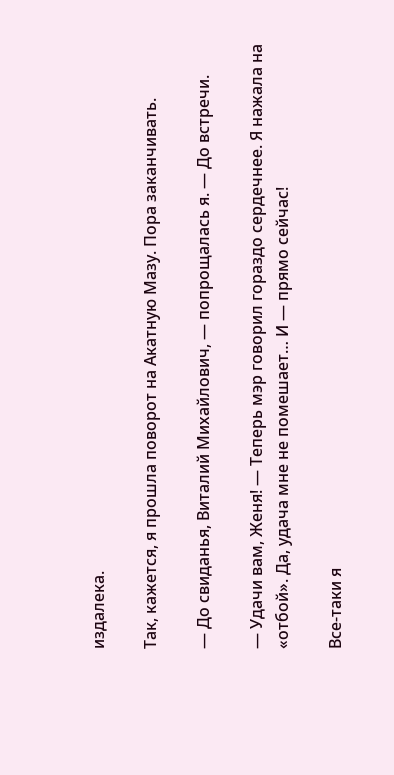издалека.

Так, кажется, я прошла поворот на Акатную Мазу. Пора заканчивать.

— До свиданья, Виталий Михайлович, — попрощалась я. — До встречи.

— Удачи вам, Женя! — Теперь мэр говорил гораздо сердечнее. Я нажала на «отбой». Да, удача мне не помешает… И — прямо сейчас!

Все-таки я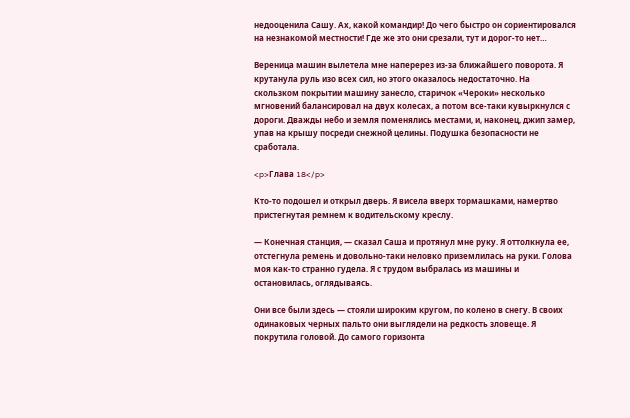недооценила Сашу. Ах, какой командир! До чего быстро он сориентировался на незнакомой местности! Где же это они срезали, тут и дорог-то нет…

Вереница машин вылетела мне наперерез из-за ближайшего поворота. Я крутанула руль изо всех сил, но этого оказалось недостаточно. На скользком покрытии машину занесло, старичок «Чероки» несколько мгновений балансировал на двух колесах, а потом все-таки кувыркнулся с дороги. Дважды небо и земля поменялись местами, и, наконец, джип замер, упав на крышу посреди снежной целины. Подушка безопасности не сработала.

<p>Глава 18</p>

Кто-то подошел и открыл дверь. Я висела вверх тормашками, намертво пристегнутая ремнем к водительскому креслу.

— Конечная станция, — сказал Саша и протянул мне руку. Я оттолкнула ее, отстегнула ремень и довольно-таки неловко приземлилась на руки. Голова моя как-то странно гудела. Я с трудом выбралась из машины и остановилась, оглядываясь.

Они все были здесь — стояли широким кругом, по колено в снегу. В своих одинаковых черных пальто они выглядели на редкость зловеще. Я покрутила головой. До самого горизонта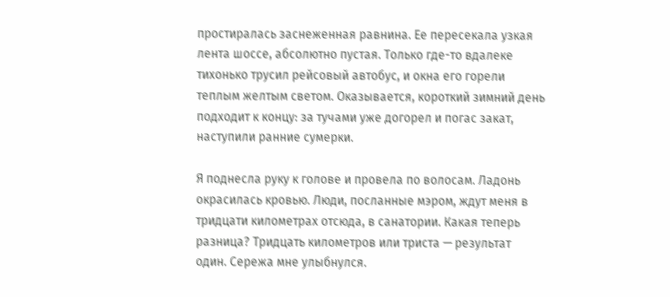простиралась заснеженная равнина. Ее пересекала узкая лента шоссе, абсолютно пустая. Только где-то вдалеке тихонько трусил рейсовый автобус, и окна его горели теплым желтым светом. Оказывается, короткий зимний день подходит к концу: за тучами уже догорел и погас закат, наступили ранние сумерки.

Я поднесла руку к голове и провела по волосам. Ладонь окрасилась кровью. Люди, посланные мэром, ждут меня в тридцати километрах отсюда, в санатории. Какая теперь разница? Тридцать километров или триста — результат один. Сережа мне улыбнулся.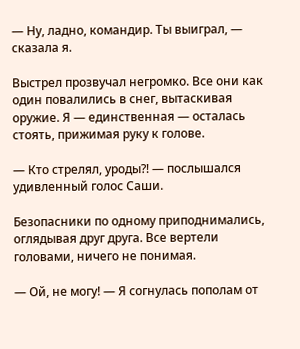— Ну, ладно, командир. Ты выиграл, — сказала я.

Выстрел прозвучал негромко. Все они как один повалились в снег, вытаскивая оружие. Я — единственная — осталась стоять, прижимая руку к голове.

— Кто стрелял, уроды?! — послышался удивленный голос Саши.

Безопасники по одному приподнимались, оглядывая друг друга. Все вертели головами, ничего не понимая.

— Ой, не могу! — Я согнулась пополам от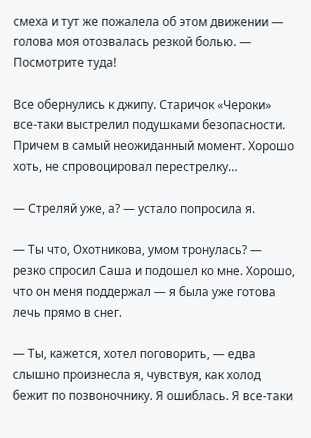смеха и тут же пожалела об этом движении — голова моя отозвалась резкой болью. — Посмотрите туда!

Все обернулись к джипу. Старичок «Чероки» все-таки выстрелил подушками безопасности. Причем в самый неожиданный момент. Хорошо хоть, не спровоцировал перестрелку…

— Стреляй уже, а? — устало попросила я.

— Ты что, Охотникова, умом тронулась? — резко спросил Саша и подошел ко мне. Хорошо, что он меня поддержал — я была уже готова лечь прямо в снег.

— Ты, кажется, хотел поговорить, — едва слышно произнесла я, чувствуя, как холод бежит по позвоночнику. Я ошиблась. Я все-таки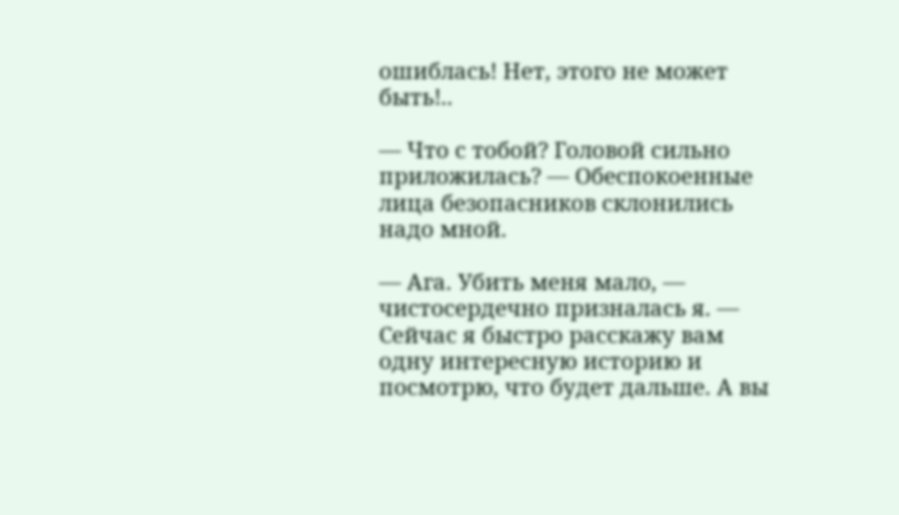ошиблась! Нет, этого не может быть!..

— Что с тобой? Головой сильно приложилась? — Обеспокоенные лица безопасников склонились надо мной.

— Ага. Убить меня мало, — чистосердечно призналась я. — Сейчас я быстро расскажу вам одну интересную историю и посмотрю, что будет дальше. А вы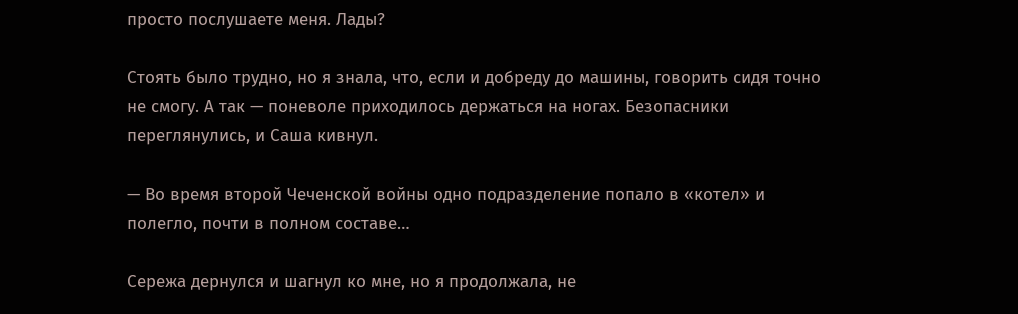просто послушаете меня. Лады?

Стоять было трудно, но я знала, что, если и добреду до машины, говорить сидя точно не смогу. А так — поневоле приходилось держаться на ногах. Безопасники переглянулись, и Саша кивнул.

— Во время второй Чеченской войны одно подразделение попало в «котел» и полегло, почти в полном составе…

Сережа дернулся и шагнул ко мне, но я продолжала, не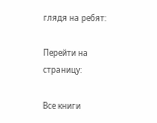глядя на ребят:

Перейти на страницу:

Все книги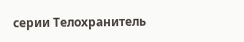серии Телохранитель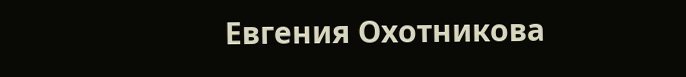Евгения Охотникова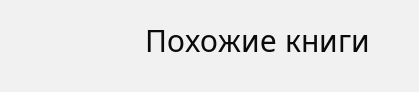Похожие книги